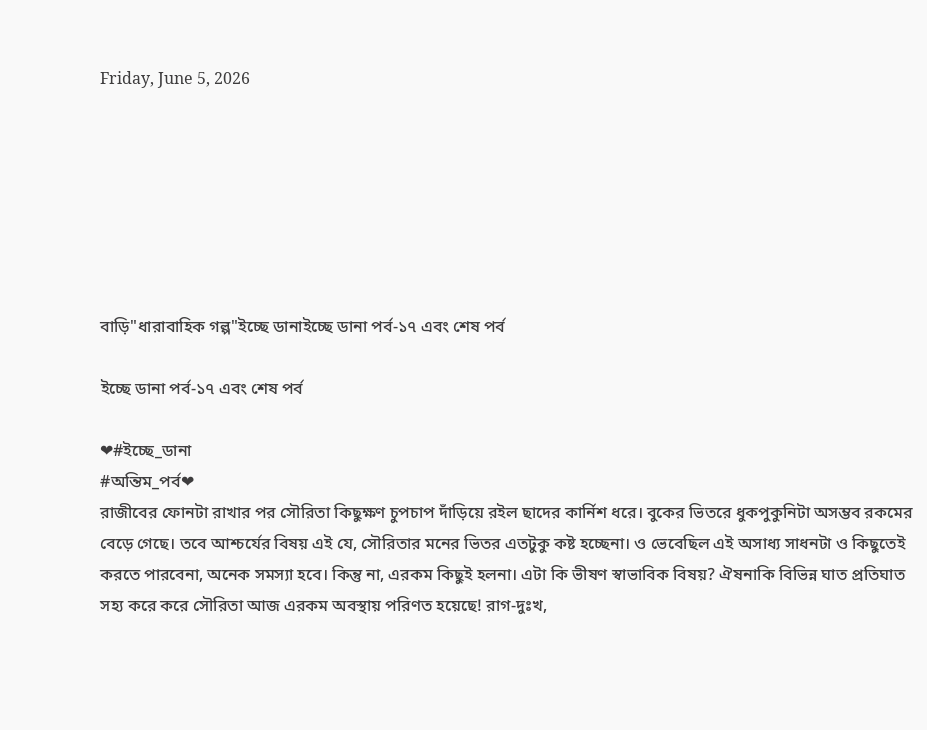Friday, June 5, 2026







বাড়ি"ধারাবাহিক গল্প"ইচ্ছে ডানাইচ্ছে ডানা পর্ব-১৭ এবং শেষ পর্ব

ইচ্ছে ডানা পর্ব-১৭ এবং শেষ পর্ব

❤#ইচ্ছে_ডানা
#অন্তিম_পর্ব❤
রাজীবের ফোনটা রাখার পর সৌরিতা কিছুক্ষণ চুপচাপ দাঁড়িয়ে রইল ছাদের কার্নিশ ধরে। বুকের ভিতরে ধুকপুকুনিটা অসম্ভব রকমের বেড়ে গেছে। তবে আশ্চর্যের বিষয় এই যে, সৌরিতার মনের ভিতর এতটুকু কষ্ট হচ্ছেনা। ও ভেবেছিল এই অসাধ্য সাধনটা ও কিছুতেই করতে পারবেনা, অনেক সমস্যা হবে। কিন্তু না, এরকম কিছুই হলনা। এটা কি ভীষণ স্বাভাবিক বিষয়? ঐষনাকি বিভিন্ন ঘাত প্রতিঘাত সহ্য করে করে সৌরিতা আজ এরকম অবস্থায় পরিণত হয়েছে! রাগ-দুঃখ,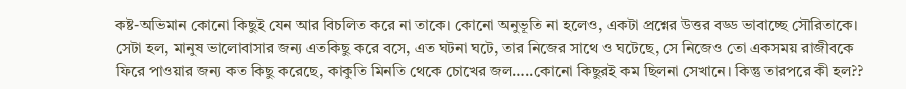কষ্ট-অভিমান কোনো কিছুই যেন আর বিচলিত করে না তাকে। কোনো অনুভূতি না হলেও, একটা প্রশ্নের উত্তর বড্ড ভাবাচ্ছে সৌরিতাকে। সেটা হল, মানুষ ভালোবাসার জন্য এতকিছু করে বসে, এত ঘটনা ঘটে, তার নিজের সাথে ও ঘটেছে, সে নিজেও তো একসময় রাজীবকে ফিরে পাওয়ার জন্য কত কিছু করেছে, কাকুতি মিনতি থেকে চোখের জল…..কোনো কিছুরই কম ছিলনা সেখানে। কিন্তু তারপরে কী হল??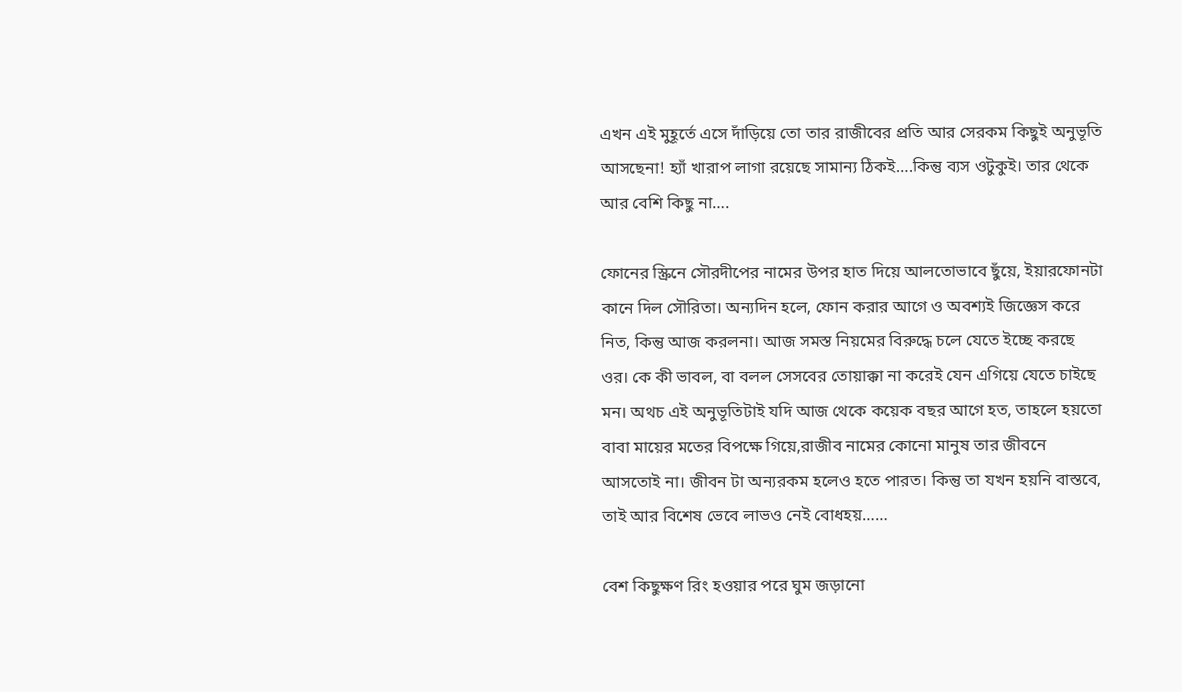এখন এই মুহূর্তে এসে দাঁড়িয়ে তো তার রাজীবের প্রতি আর সেরকম কিছুই অনুভূতি আসছেনা! হ্যাঁ খারাপ লাগা রয়েছে সামান্য ঠিকই….কিন্তু ব্যস ওটুকুই। তার থেকে আর বেশি কিছু না….

ফোনের স্ক্রিনে সৌরদীপের নামের উপর হাত দিয়ে আলতোভাবে ছুঁয়ে, ইয়ারফোনটা কানে দিল সৌরিতা। অন্যদিন হলে, ফোন করার আগে ও অবশ্যই জিজ্ঞেস করে নিত, কিন্তু আজ করলনা। আজ সমস্ত নিয়মের বিরুদ্ধে চলে যেতে ইচ্ছে করছে ওর। কে কী ভাবল, বা বলল সেসবের তোয়াক্কা না করেই যেন এগিয়ে যেতে চাইছে মন। অথচ এই অনুভূতিটাই যদি আজ থেকে কয়েক বছর আগে হত, তাহলে হয়তো বাবা মায়ের মতের বিপক্ষে গিয়ে,রাজীব নামের কোনো মানুষ তার জীবনে আসতোই না। জীবন টা অন্যরকম হলেও হতে পারত। কিন্তু তা যখন হয়নি বাস্তবে, তাই আর বিশেষ ভেবে লাভও নেই বোধহয়……

বেশ কিছুক্ষণ রিং হওয়ার পরে ঘুম জড়ানো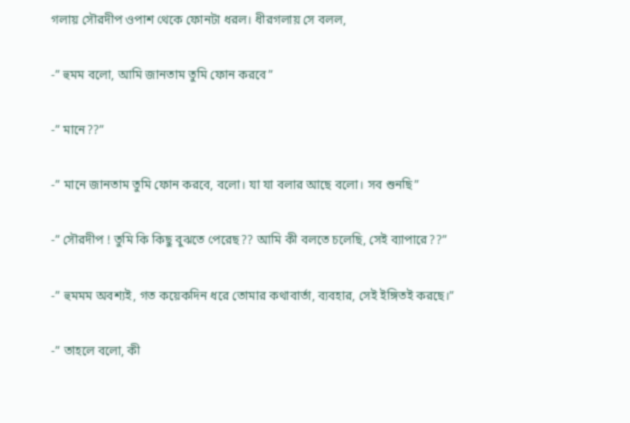গলায় সৌরদীপ ওপাশ থেকে ফোনটা ধরল। ধীরগলায় সে বলল,

-” হুমম বলো, আমি জানতাম তুমি ফোন করবে”

-” মানে??”

-” মানে জানতাম তুমি ফোন করবে, বলো। যা যা বলার আছে বলো। সব শুনছি”

-” সৌরদীপ ! তুমি কি কিছু বুঝতে পেরেছ?? আমি কী বলতে চলেছি, সেই ব্যাপারে??”

-” হুমমম অবশ্যই, গত কয়েকদিন ধরে তোমার কথাবার্তা, ব্যবহার, সেই ইঙ্গিতই করছে।”

-” তাহলে বলো, কী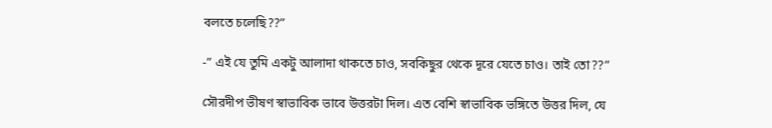বলতে চলেছি??”

-” এই যে তুমি একটু আলাদা থাকতে চাও, সবকিছুর থেকে দূরে যেতে চাও। তাই তো??”

সৌরদীপ ভীষণ স্বাভাবিক ভাবে উত্তরটা দিল। এত বেশি স্বাভাবিক ভঙ্গিতে উত্তর দিল, যে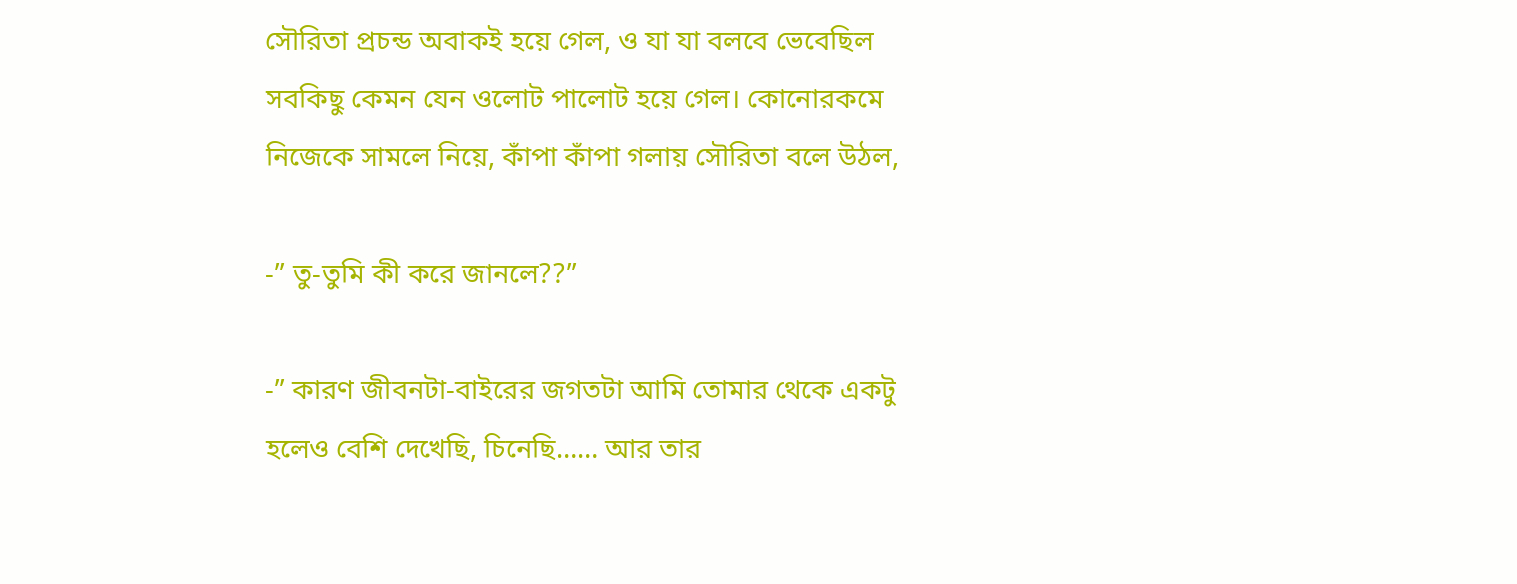সৌরিতা প্রচন্ড অবাকই হয়ে গেল, ও যা যা বলবে ভেবেছিল সবকিছু কেমন যেন ওলোট পালোট হয়ে গেল। কোনোরকমে নিজেকে সামলে নিয়ে, কাঁপা কাঁপা গলায় সৌরিতা বলে উঠল,

-” তু-তুমি কী করে জানলে??”

-” কারণ জীবনটা-বাইরের জগতটা আমি তোমার থেকে একটু হলেও বেশি দেখেছি, চিনেছি…… আর তার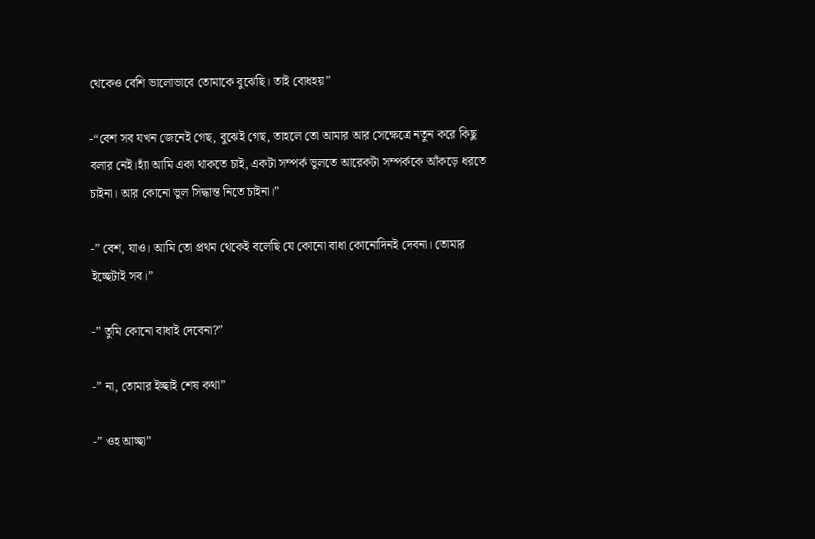থেকেও বেশি ভালোভাবে তোমাকে বুঝেছি। তাই বোধহয়”

-“বেশ সব যখন জেনেই গেছ, বুঝেই গেছ, তাহলে তো আমার আর সেক্ষেত্রে নতুন করে কিছু বলার নেই।হ্যাঁ আমি একা থাকতে চাই, একটা সম্পর্ক ভুলতে আরেকটা সম্পর্ককে আঁকড়ে ধরতে চাইনা। আর কোনো ভুল সিদ্ধান্ত নিতে চাইনা।”

-” বেশ, যাও। আমি তো প্রথম থেকেই বলেছি যে কোনো বাধা কোনোদিনই দেবনা। তোমার ইচ্ছেটাই সব।”

-” তুমি কোনো বাধাই দেবেনা?”

-” না, তোমার ইচ্ছাই শেষ কথা”

-” ওহ আচ্ছা”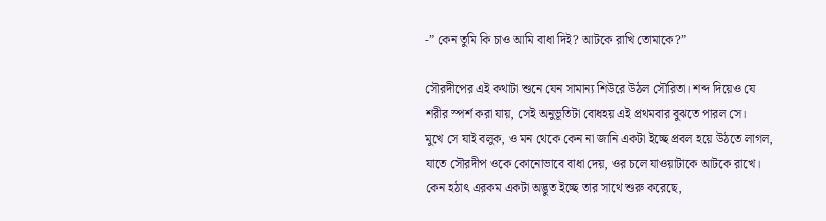-” কেন তুমি কি চাও আমি বাধা দিই? আটকে রাখি তোমাকে?”

সৌরদীপের এই কথাটা শুনে যেন সামান্য শিউরে উঠল সৌরিতা। শব্দ দিয়েও যে শরীর স্পর্শ করা যায়, সেই অনুভূতিটা বোধহয় এই প্রথমবার বুঝতে পারল সে।
মুখে সে যাই বলুক, ও মন থেকে কেন না জানি একটা ইচ্ছে প্রবল হয়ে উঠতে লাগল, যাতে সৌরদীপ ওকে কোনোভাবে বাধা দেয়, ওর চলে যাওয়াটাকে আটকে রাখে। কেন হঠাৎ এরকম একটা অদ্ভুত ইচ্ছে তার সাথে শুরু করেছে,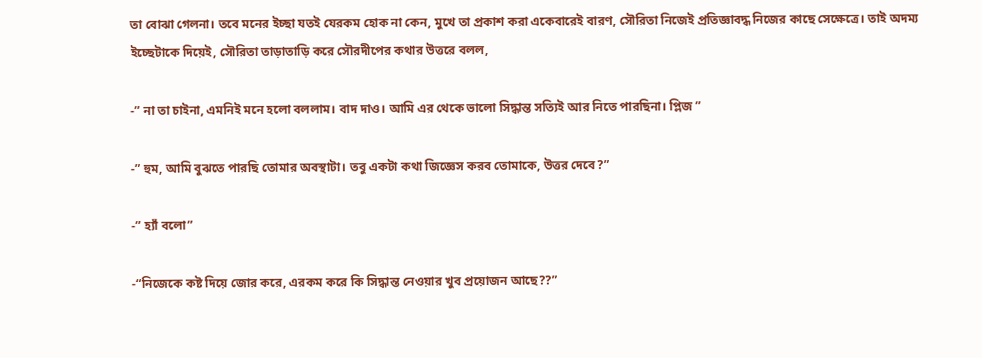তা বোঝা গেলনা। তবে মনের ইচ্ছা যতই যেরকম হোক না কেন, মুখে তা প্রকাশ করা একেবারেই বারণ, সৌরিতা নিজেই প্রতিজ্ঞাবদ্ধ নিজের কাছে সেক্ষেত্রে। তাই অদম্য ইচ্ছেটাকে দিয়েই, সৌরিতা তাড়াতাড়ি করে সৌরদীপের কথার উত্তরে বলল,

-” না তা চাইনা, এমনিই মনে হলো বললাম। বাদ দাও। আমি এর থেকে ভালো সিদ্ধান্ত সত্যিই আর নিতে পারছিনা। প্লিজ ”

-” হুম, আমি বুঝতে পারছি তোমার অবস্থাটা। তবু একটা কথা জিজ্ঞেস করব তোমাকে, উত্তর দেবে?”

-” হ্যাঁ বলো”

-“নিজেকে কষ্ট দিয়ে জোর করে, এরকম করে কি সিদ্ধান্ত নেওয়ার খুব প্রয়োজন আছে??”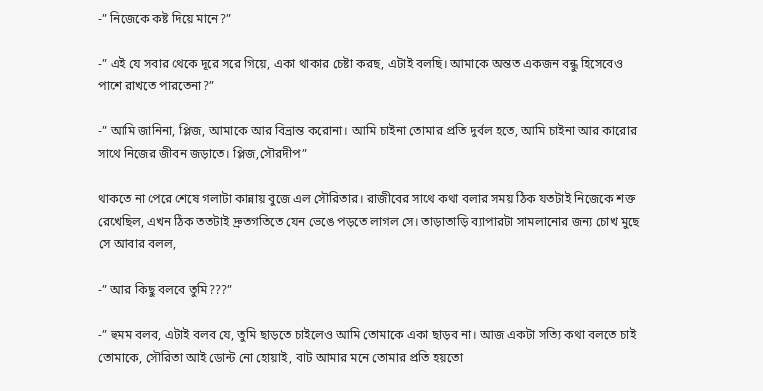-” নিজেকে কষ্ট দিয়ে মানে?”

-” এই যে সবার থেকে দূরে সরে গিয়ে, একা থাকার চেষ্টা করছ, এটাই বলছি। আমাকে অন্তত একজন বন্ধু হিসেবেও পাশে রাখতে পারতেনা?”

-” আমি জানিনা, প্লিজ, আমাকে আর বিভ্রান্ত করোনা। আমি চাইনা তোমার প্রতি দুর্বল হতে, আমি চাইনা আর কারোর সাথে নিজের জীবন জড়াতে। প্লিজ,সৌরদীপ”

থাকতে না পেরে শেষে গলাটা কান্নায় বুজে এল সৌরিতার। রাজীবের সাথে কথা বলার সময় ঠিক যতটাই নিজেকে শক্ত রেখেছিল, এখন ঠিক ততটাই দ্রুতগতিতে যেন ভেঙে পড়তে লাগল সে। তাড়াতাড়ি ব্যাপারটা সামলানোর জন্য চোখ মুছে সে আবার বলল,

-” আর কিছু বলবে তুমি???”

-” হুমম বলব, এটাই বলব যে, তুমি ছাড়তে চাইলেও আমি তোমাকে একা ছাড়ব না। আজ একটা সত্যি কথা বলতে চাই তোমাকে, সৌরিতা আই ডোন্ট নো হোয়াই, বাট আমার মনে তোমার প্রতি হয়তো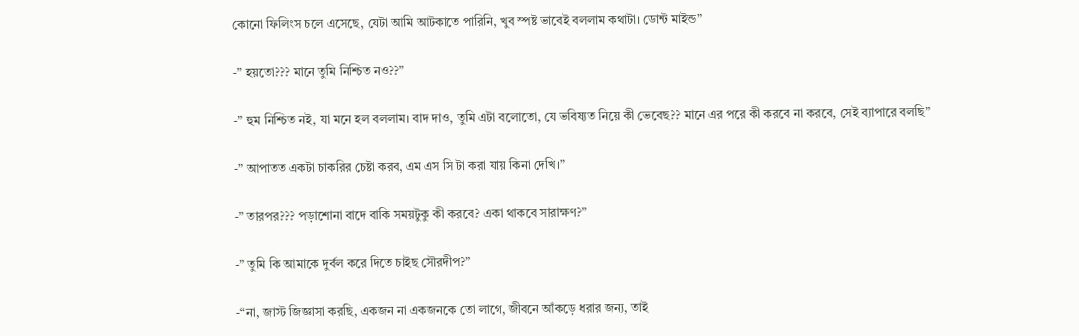কোনো ফিলিংস চলে এসেছে, যেটা আমি আটকাতে পারিনি, খুব স্পষ্ট ভাবেই বললাম কথাটা। ডোন্ট মাইন্ড”

-” হয়তো??? মানে তুমি নিশ্চিত নও??”

-” হুম নিশ্চিত নই, যা মনে হল বললাম। বাদ দাও, তুমি এটা বলোতো, যে ভবিষ্যত নিয়ে কী ভেবেছ?? মানে এর পরে কী করবে না করবে, সেই ব্যাপারে বলছি”

-” আপাতত একটা চাকরির চেষ্টা করব, এম এস সি টা করা যায় কিনা দেখি।”

-” তারপর??? পড়াশোনা বাদে বাকি সময়টুকু কী করবে? একা থাকবে সারাক্ষণ?”

-” তুমি কি আমাকে দুর্বল করে দিতে চাইছ সৌরদীপ?”

-“না, জাস্ট জিজ্ঞাসা করছি, একজন না একজনকে তো লাগে, জীবনে আঁকড়ে ধরার জন্য, তাই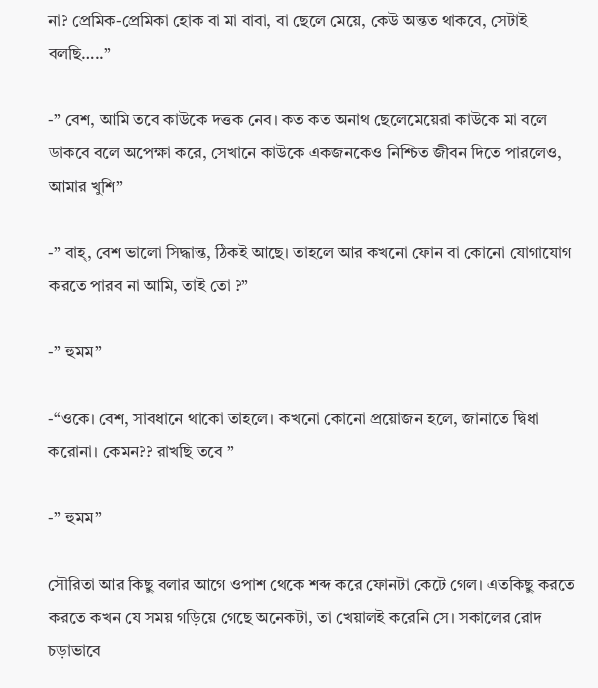না? প্রেমিক-প্রেমিকা হোক বা মা বাবা, বা ছেলে মেয়ে, কেউ অন্তত থাকবে, সেটাই বলছি…..”

-” বেশ, আমি তবে কাউকে দত্তক নেব। কত কত অনাথ ছেলেমেয়েরা কাউকে মা বলে ডাকবে বলে অপেক্ষা করে, সেখানে কাউকে একজনকেও নিশ্চিত জীবন দিতে পারলেও, আমার খুশি”

-” বাহ্, বেশ ভালো সিদ্ধান্ত, ঠিকই আছে। তাহলে আর কখনো ফোন বা কোনো যোগাযোগ করতে পারব না আমি, তাই তো ?”

-” হুমম”

-“ওকে। বেশ, সাবধানে থাকো তাহলে। কখনো কোনো প্রয়োজন হলে, জানাতে দ্বিধা করোনা। কেমন?? রাখছি তবে ”

-” হুমম”

সৌরিতা আর কিছু বলার আগে ওপাশ থেকে শব্দ করে ফোনটা কেটে গেল। এতকিছু করতে করতে কখন যে সময় গড়িয়ে গেছে অনেকটা, তা খেয়ালই করেনি সে। সকালের রোদ চড়াভাবে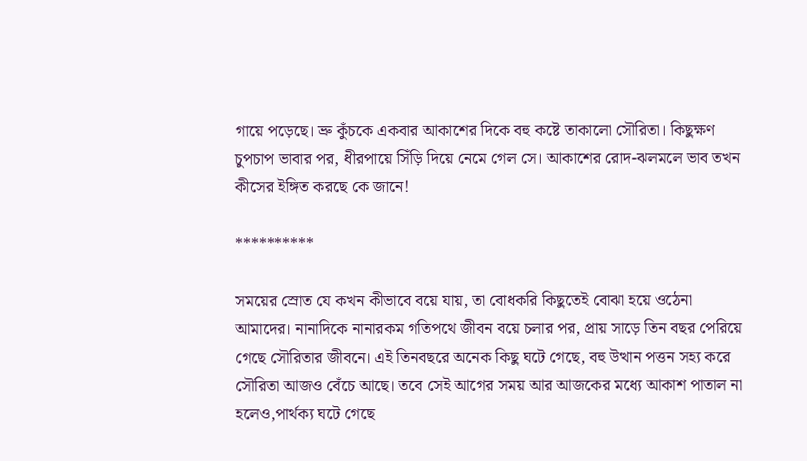গায়ে পড়েছে। ভ্রু কুঁচকে একবার আকাশের দিকে বহু কষ্টে তাকালো সৌরিতা। কিছুক্ষণ চুপচাপ ভাবার পর, ধীরপায়ে সিঁড়ি দিয়ে নেমে গেল সে। আকাশের রোদ-ঝলমলে ভাব তখন কীসের ইঙ্গিত করছে কে জানে!

**********

সময়ের স্রোত যে কখন কীভাবে বয়ে যায়, তা বোধকরি কিছুতেই বোঝা হয়ে ওঠেনা আমাদের। নানাদিকে নানারকম গতিপথে জীবন বয়ে চলার পর, প্রায় সাড়ে তিন বছর পেরিয়ে গেছে সৌরিতার জীবনে। এই তিনবছরে অনেক কিছু ঘটে গেছে, বহু উত্থান পত্তন সহ্য করে সৌরিতা আজও বেঁচে আছে। তবে সেই আগের সময় আর আজকের মধ্যে আকাশ পাতাল না হলেও,পার্থক্য ঘটে গেছে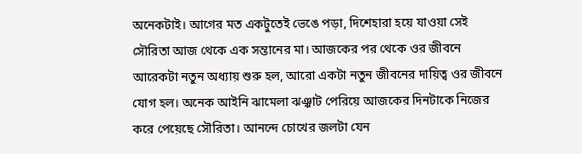অনেকটাই। আগের মত একটুতেই ভেঙে পড়া, দিশেহারা হয়ে যাওয়া সেই সৌরিতা আজ থেকে এক সন্তানের মা। আজকের পর থেকে ওর জীবনে আরেকটা নতুন অধ্যায় শুরু হল, আরো একটা নতুন জীবনের দায়িত্ব ওর জীবনে যোগ হল। অনেক আইনি ঝামেলা ঝঞ্ঝাট পেরিয়ে আজকের দিনটাকে নিজের করে পেয়েছে সৌরিতা। আনন্দে চোখের জলটা যেন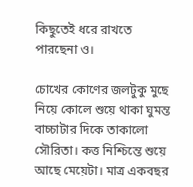কিছুতেই ধরে রাখতে পারছেনা ও।

চোখের কোণের জলটুকু মুছে নিয়ে কোলে শুয়ে থাকা ঘুমন্ত বাচ্চাটার দিকে তাকালো সৌরিতা। কত্ত নিশ্চিন্তে শুয়ে আছে মেয়েটা। মাত্র একবছর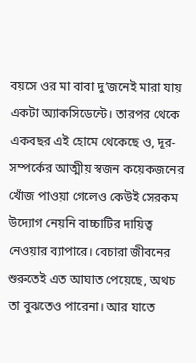বয়সে ওর মা বাবা দু’জনেই মারা যায় একটা অ্যাকসিডেন্টে। তারপর থেকে একবছর এই হোমে থেকেছে ও, দূর-সম্পর্কের আত্মীয় স্বজন কয়েকজনের খোঁজ পাওয়া গেলেও কেউই সেরকম উদ্যোগ নেয়নি বাচ্চাটির দায়িত্ব নেওয়ার ব্যাপারে। বেচারা জীবনের শুরুতেই এত আঘাত পেয়েছে, অথচ তা বুঝতেও পারেনা। আর যাতে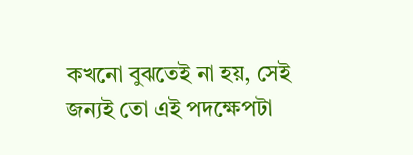কখনো বুঝতেই না হয়, সেই জন্যই তো এই পদক্ষেপটা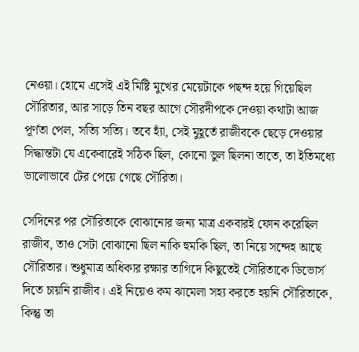নেওয়া। হোমে এসেই এই মিষ্টি মুখের মেয়েটাকে পছন্দ হয়ে গিয়েছিল সৌরিতার, আর সাড়ে তিন বছর আগে সৌরদীপকে দেওয়া কথাটা আজ পূর্ণতা পেল, সত্যি সত্যি। তবে হ্যাঁ, সেই মুহূর্তে রাজীবকে ছেড়ে দেওয়ার সিদ্ধান্তটা যে একেবারেই সঠিক ছিল, কোনো ভুল ছিলনা তাতে, তা ইতিমধ্যে ভালোভাবে টের পেয়ে গেছে সৌরিতা।

সেদিনের পর সৌরিতাকে বোঝানোর জন্য মাত্র একবারই ফোন করেছিল রাজীব, তাও সেটা বোঝানো ছিল নাকি হুমকি ছিল, তা নিয়ে সন্দেহ আছে সৌরিতার। শুধুমাত্র অধিকার রক্ষার তাগিদে কিছুতেই সৌরিতাকে ডিভোর্স দিতে চায়নি রাজীব। এই নিয়েও কম ঝামেলা সহ্য করতে হয়নি সৌরিতাকে, কিন্তু তা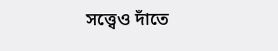সত্ত্বেও দাঁতে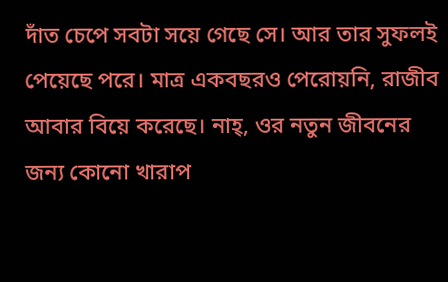দাঁত চেপে সবটা সয়ে গেছে সে। আর তার সুফলই পেয়েছে পরে। মাত্র একবছরও পেরোয়নি, রাজীব আবার বিয়ে করেছে। নাহ্, ওর নতুন জীবনের জন্য কোনো খারাপ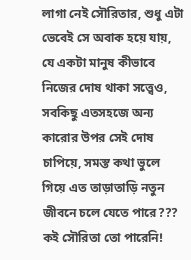লাগা নেই সৌরিতার, শুধু এটা ভেবেই সে অবাক হয়ে যায়, যে একটা মানুষ কীভাবে নিজের দোষ থাকা সত্ত্বেও, সবকিছু এতসহজে অন্য কারোর উপর সেই দোষ চাপিয়ে, সমস্ত কথা ভুলে গিয়ে এত তাড়াতাড়ি নতুন জীবনে চলে যেতে পারে??? কই সৌরিতা তো পারেনি!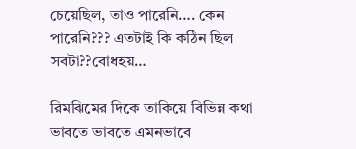চেয়েছিল, তাও পারেনি…. কেন পারেনি??? এতটাই কি কঠিন ছিল সবটা??বোধহয়…

রিমঝিমের দিকে তাকিয়ে বিভিন্ন কথা ভাবতে ভাবতে এমনভাবে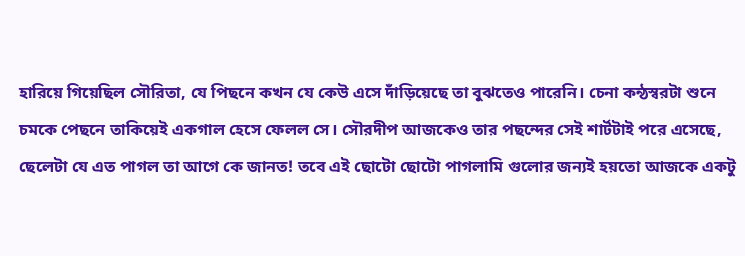হারিয়ে গিয়েছিল সৌরিতা, যে পিছনে কখন যে কেউ এসে দাঁড়িয়েছে তা বুঝতেও পারেনি। চেনা কন্ঠস্বরটা শুনে চমকে পেছনে তাকিয়েই একগাল হেসে ফেলল সে। সৌরদীপ আজকেও তার পছন্দের সেই শার্টটাই পরে এসেছে, ছেলেটা যে এত পাগল তা আগে কে জানত! তবে এই ছোটো ছোটো পাগলামি গুলোর জন্যই হয়তো আজকে একটু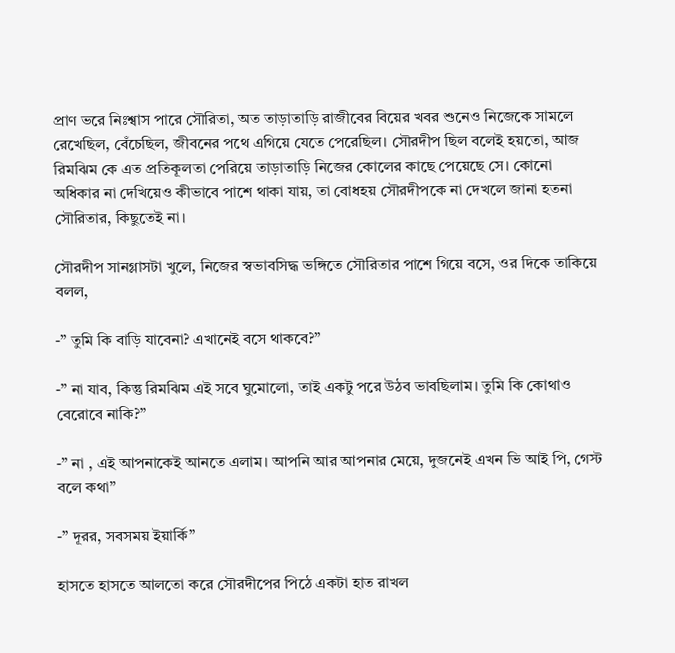প্রাণ ভরে নিঃশ্বাস পারে সৌরিতা, অত তাড়াতাড়ি রাজীবের বিয়ের খবর শুনেও নিজেকে সামলে রেখেছিল, বেঁচেছিল, জীবনের পথে এগিয়ে যেতে পেরেছিল। সৌরদীপ ছিল বলেই হয়তো, আজ রিমঝিম কে এত প্রতিকূলতা পেরিয়ে তাড়াতাড়ি নিজের কোলের কাছে পেয়েছে সে। কোনো অধিকার না দেখিয়েও কীভাবে পাশে থাকা যায়, তা বোধহয় সৌরদীপকে না দেখলে জানা হতনা সৌরিতার, কিছুতেই না।

সৌরদীপ সানগ্লাসটা খুলে, নিজের স্বভাবসিদ্ধ ভঙ্গিতে সৌরিতার পাশে গিয়ে বসে, ওর দিকে তাকিয়ে বলল,

-” তুমি কি বাড়ি যাবেনা? এখানেই বসে থাকবে?”

-” না যাব, কিন্তু রিমঝিম এই সবে ঘুমোলো, তাই একটু পরে উঠব ভাবছিলাম। তুমি কি কোথাও বেরোবে নাকি?”

-” না , এই আপনাকেই আনতে এলাম। আপনি আর আপনার মেয়ে, দুজনেই এখন ভি আই পি, গেস্ট বলে কথা”

-” দূরর, সবসময় ইয়ার্কি”

হাসতে হাসতে আলতো করে সৌরদীপের পিঠে একটা হাত রাখল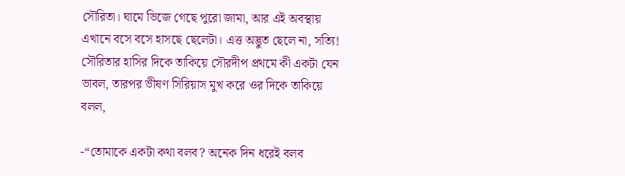সৌরিতা। ঘামে ভিজে গেছে পুরো জামা, আর এই অবস্থায় এখানে বসে বসে হাসছে ছেলেটা। এত্ত অদ্ভুত ছেলে না, সত্যি! সৌরিতার হাসির দিকে তাকিয়ে সৌরদীপ প্রথমে কী একটা যেন ভাবল, তারপর ভীষণ সিরিয়াস মুখ করে ওর দিকে তাকিয়ে বলল,

-“তোমাকে একটা কথা বলব? অনেক দিন ধরেই বলব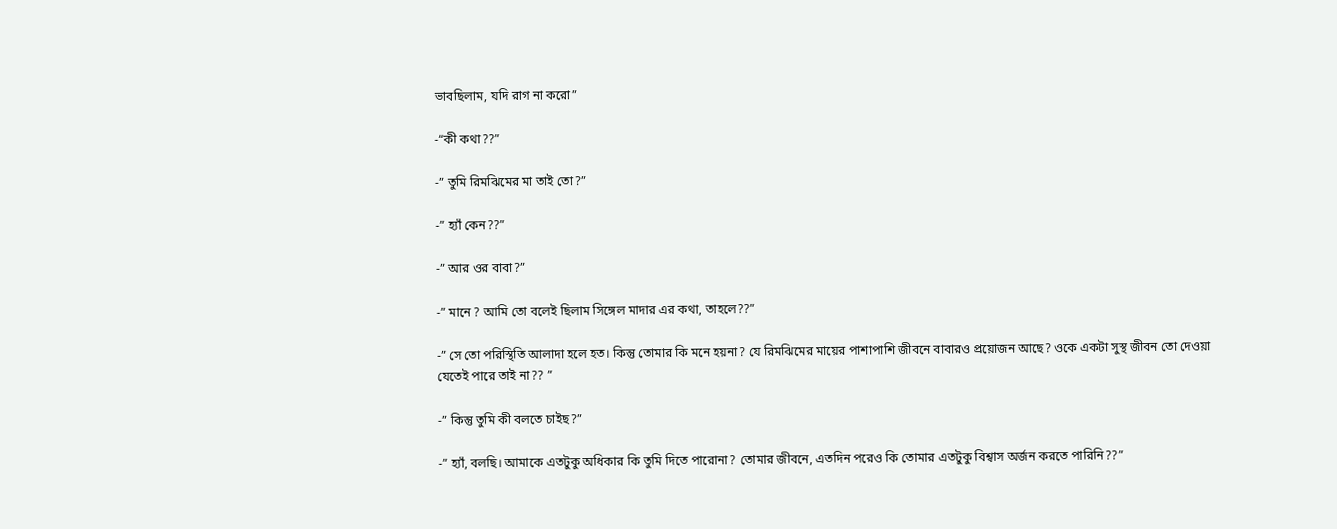ভাবছিলাম, যদি রাগ না করো”

-“কী কথা??”

-” তুমি রিমঝিমের মা তাই তো?”

-” হ্যাঁ কেন??”

-” আর ওর বাবা?”

-” মানে ? আমি তো বলেই ছিলাম সিঙ্গেল মাদার এর কথা, তাহলে??”

-” সে তো পরিস্থিতি আলাদা হলে হত। কিন্তু তোমার কি মনে হয়না? যে রিমঝিমের মায়ের পাশাপাশি জীবনে বাবারও প্রয়োজন আছে? ওকে একটা সুস্থ জীবন তো দেওয়া যেতেই পারে তাই না?? ”

-” কিন্তু তুমি কী বলতে চাইছ?”

-” হ্যাঁ, বলছি। আমাকে এতটুকু অধিকার কি তুমি দিতে পারোনা? তোমার জীবনে, এতদিন পরেও কি তোমার এতটুকু বিশ্বাস অর্জন করতে পারিনি??”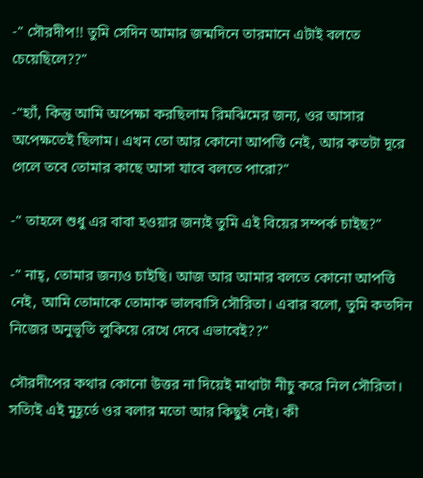-” সৌরদীপ!! তুমি সেদিন আমার জন্মদিনে তারমানে এটাই বলতে চেয়েছিলে??”

-“হ্যাঁ, কিন্তু আমি অপেক্ষা করছিলাম রিমঝিমের জন্য, ওর আসার অপেক্ষতেই ছিলাম। এখন তো আর কোনো আপত্তি নেই, আর কতটা দূরে গেলে তবে তোমার কাছে আসা যাবে বলতে পারো?”

-” তাহলে শুধু এর বাবা হওয়ার জন্যই তুমি এই বিয়ের সম্পর্ক চাইছ?”

-” নাহ্, তোমার জন্যও চাইছি। আজ আর আমার বলতে কোনো আপত্তি নেই, আমি তোমাকে তোমাক ভালবাসি সৌরিতা। এবার বলো, তুমি কতদিন নিজের অনুভূতি লুকিয়ে রেখে দেবে এভাবেই??”

সৌরদীপের কথার কোনো উত্তর না দিয়েই মাথাটা নীচু করে নিল সৌরিতা। সত্যিই এই মুহূর্তে ওর বলার মতো আর কিছুই নেই। কী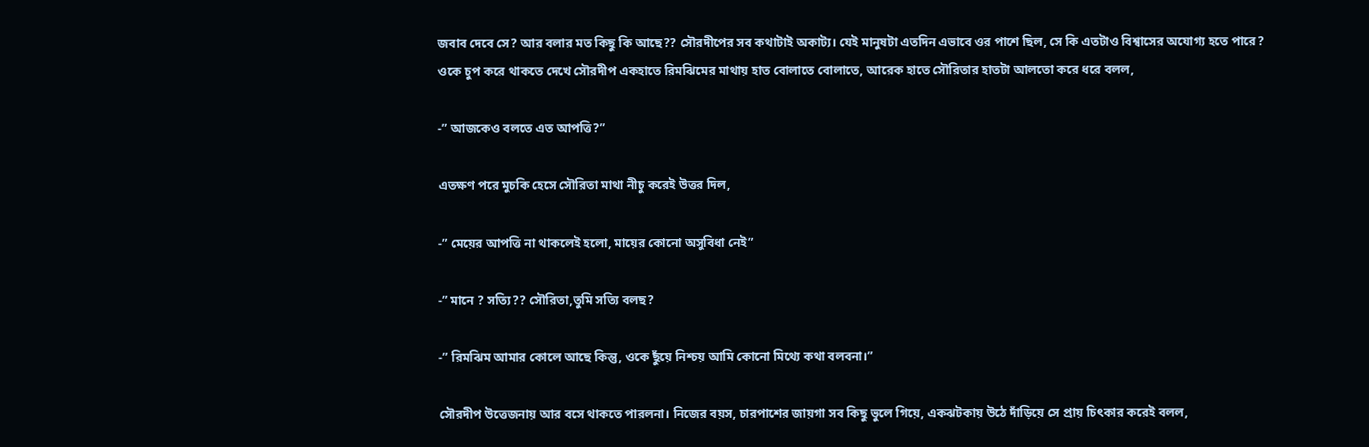জবাব দেবে সে? আর বলার মত কিছু কি আছে?? সৌরদীপের সব কথাটাই অকাট্য। যেই মানুষটা এতদিন এভাবে ওর পাশে ছিল, সে কি এতটাও বিশ্বাসের অযোগ্য হতে পারে?
ওকে চুপ করে থাকতে দেখে সৌরদীপ একহাতে রিমঝিমের মাথায় হাত বোলাতে বোলাতে, আরেক হাতে সৌরিতার হাতটা আলতো করে ধরে বলল,

-” আজকেও বলতে এত আপত্তি?”

এতক্ষণ পরে মুচকি হেসে সৌরিতা মাথা নীচু করেই উত্তর দিল,

-” মেয়ের আপত্তি না থাকলেই হলো, মায়ের কোনো অসুবিধা নেই”

-” মানে ? সত্যি?? সৌরিতা,তুমি সত্যি বলছ?

-” রিমঝিম আমার কোলে আছে কিন্তু, ওকে ছুঁয়ে নিশ্চয় আমি কোনো মিথ্যে কথা বলবনা।”

সৌরদীপ উত্তেজনায় আর বসে থাকতে পারলনা। নিজের বয়স, চারপাশের জায়গা সব কিছু ভুলে গিয়ে, একঝটকায় উঠে দাঁড়িয়ে সে প্রায় চিৎকার করেই বলল,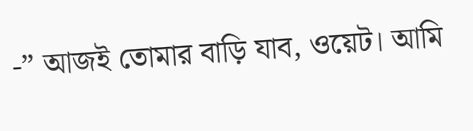-” আজই তোমার বাড়ি যাব, ওয়েট। আমি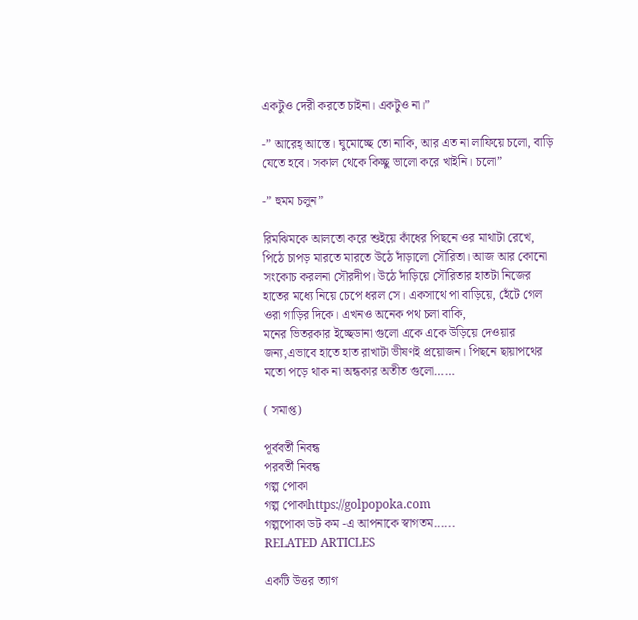একটুও দেরী করতে চাইনা। একটুও না।”

-” আরেহ্ আস্তে। ঘুমোচ্ছে তো নাকি, আর এত না লাফিয়ে চলো, বাড়ি যেতে হবে। সকাল থেকে কিচ্ছু ভালো করে খাইনি। চলো”

-” হুমম চলুন”

রিমঝিমকে আলতো করে শুইয়ে কাঁধের পিছনে ওর মাথাটা রেখে, পিঠে চাপড় মারতে মারতে উঠে দাঁড়ালো সৌরিতা। আজ আর কোনো সংকোচ করলনা সৌরদীপ। উঠে দাঁড়িয়ে সৌরিতার হাতটা নিজের হাতের মধ্যে নিয়ে চেপে ধরল সে। একসাথে পা বাড়িয়ে, হেঁটে গেল ওরা গাড়ির দিকে। এখনও অনেক পথ চলা বাকি,
মনের ভিতরকার ইচ্ছেডানা গুলো একে একে উড়িয়ে দেওয়ার জন্য,এভাবে হাতে হাত রাখাটা ভীষণই প্রয়োজন। পিছনে ছায়াপথের মতো পড়ে থাক না অন্ধকার অতীত গুলো……

( সমাপ্ত)

পূর্ববর্তী নিবন্ধ
পরবর্তী নিবন্ধ
গল্প পোকা
গল্প পোকাhttps://golpopoka.com
গল্পপোকা ডট কম -এ আপনাকে স্বাগতম......
RELATED ARTICLES

একটি উত্তর ত্যাগ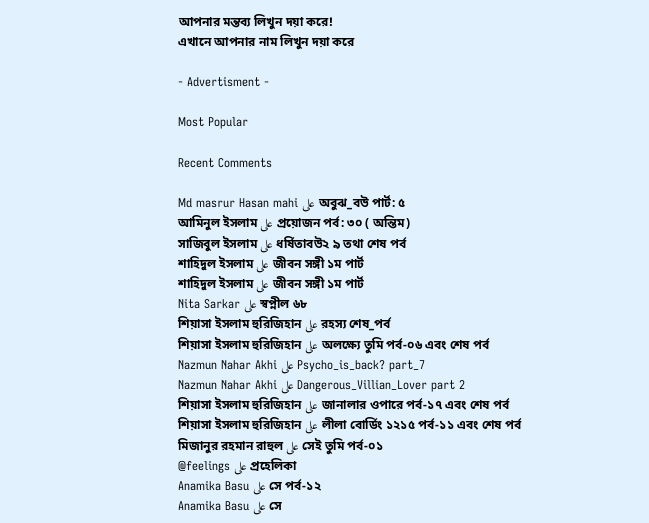আপনার মন্তব্য লিখুন দয়া করে!
এখানে আপনার নাম লিখুন দয়া করে

- Advertisment -

Most Popular

Recent Comments

Md masrur Hasan mahi على অবুঝ_বউ পার্ট: ৫
আমিনুল ইসলাম على প্রয়োজন পর্ব: ৩০ ( অন্তিম)
সাজিবুল ইসলাম على ধর্ষিতাবউ২ ৯ তথা শেষ পর্ব
শাহিদুল ইসলাম على জীবন সঙ্গী ১ম পার্ট
শাহিদুল ইসলাম على জীবন সঙ্গী ১ম পার্ট
Nita Sarkar على স্বপ্নীল ৬৮
শিয়াসা ইসলাম হুরিজিহান على রহস্য শেষ_পর্ব
শিয়াসা ইসলাম হুরিজিহান على অলক্ষ্যে তুমি পর্ব-০৬ এবং শেষ পর্ব
Nazmun Nahar Akhi على Psycho_is_back? part_7
Nazmun Nahar Akhi على Dangerous_Villian_Lover part 2
শিয়াসা ইসলাম হুরিজিহান على জানালার ওপারে পর্ব-১৭ এবং শেষ পর্ব
শিয়াসা ইসলাম হুরিজিহান على লীলা বোর্ডিং ১২১৫ পর্ব-১১ এবং শেষ পর্ব
মিজানুর রহমান রাহুল على সেই তুমি পর্ব-০১
@feelings على প্রহেলিকা
Anamika Basu على সে পর্ব-১২
Anamika Basu على সে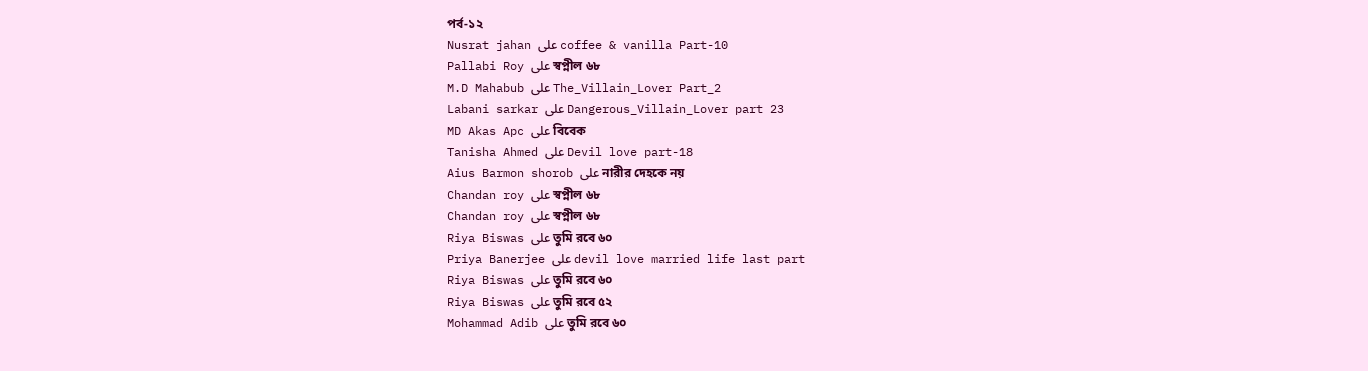পর্ব-১২
Nusrat jahan على coffee & vanilla Part-10
Pallabi Roy على স্বপ্নীল ৬৮
M.D Mahabub على The_Villain_Lover Part_2
Labani sarkar على Dangerous_Villain_Lover part 23
MD Akas Apc على বিবেক
Tanisha Ahmed على Devil love part-18
Aius Barmon shorob على নারীর দেহকে নয়
Chandan roy على স্বপ্নীল ৬৮
Chandan roy على স্বপ্নীল ৬৮
Riya Biswas على তুমি রবে ৬০
Priya Banerjee على devil love married life last part
Riya Biswas على তুমি রবে ৬০
Riya Biswas على তুমি রবে ৫২
Mohammad Adib على তুমি রবে ৬০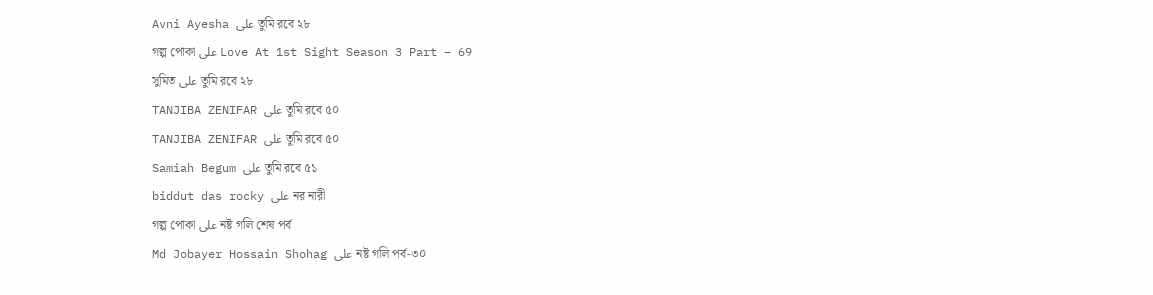Avni Ayesha على তুমি রবে ২৮
গল্প পোকা على Love At 1st Sight Season 3 Part – 69
সুমিত على তুমি রবে ২৮
TANJIBA ZENIFAR على তুমি রবে ৫০
TANJIBA ZENIFAR على তুমি রবে ৫০
Samiah Begum على তুমি রবে ৫১
biddut das rocky على নর নারী
গল্প পোকা على নষ্ট গলি শেষ পর্ব
Md Jobayer Hossain Shohag على নষ্ট গলি পর্ব-৩০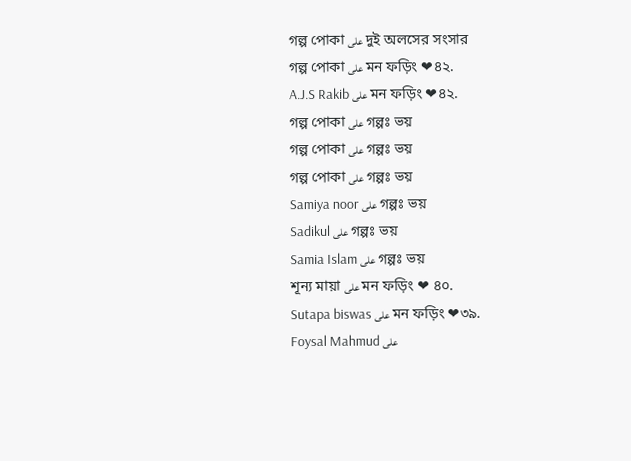গল্প পোকা على দুই অলসের সংসার
গল্প পোকা على মন ফড়িং ❤৪২.
A.J.S Rakib على মন ফড়িং ❤৪২.
গল্প পোকা على গল্পঃ ভয়
গল্প পোকা على গল্পঃ ভয়
গল্প পোকা على গল্পঃ ভয়
Samiya noor على গল্পঃ ভয়
Sadikul على গল্পঃ ভয়
Samia Islam على গল্পঃ ভয়
শূন্য মায়া على মন ফড়িং ❤ ৪০.
Sutapa biswas على মন ফড়িং ❤৩৯.
Foysal Mahmud على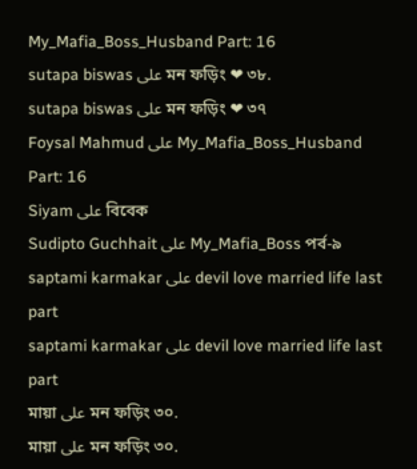My_Mafia_Boss_Husband Part: 16
sutapa biswas على মন ফড়িং ❤ ৩৮.
sutapa biswas على মন ফড়িং ❤ ৩৭
Foysal Mahmud على My_Mafia_Boss_Husband Part: 16
Siyam على বিবেক
Sudipto Guchhait على My_Mafia_Boss পর্ব-৯
saptami karmakar على devil love married life last part
saptami karmakar على devil love married life last part
মায়া على মন ফড়িং ৩০.
মায়া على মন ফড়িং ৩০.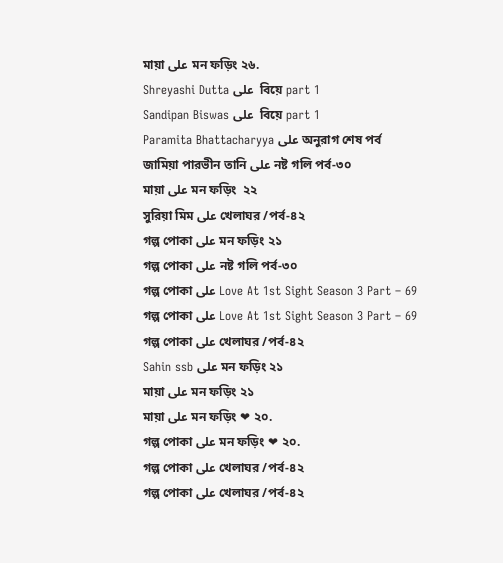মায়া على মন ফড়িং ২৬.
Shreyashi Dutta على  বিয়ে part 1
Sandipan Biswas على  বিয়ে part 1
Paramita Bhattacharyya على অনুরাগ শেষ পর্ব
জামিয়া পারভীন তানি على নষ্ট গলি পর্ব-৩০
মায়া على মন ফড়িং  ২২
সুরিয়া মিম على খেলাঘর /পর্ব-৪২
গল্প পোকা على মন ফড়িং ২১
গল্প পোকা على নষ্ট গলি পর্ব-৩০
গল্প পোকা على Love At 1st Sight Season 3 Part – 69
গল্প পোকা على Love At 1st Sight Season 3 Part – 69
গল্প পোকা على খেলাঘর /পর্ব-৪২
Sahin ssb على মন ফড়িং ২১
মায়া على মন ফড়িং ২১
মায়া على মন ফড়িং ❤ ২০.
গল্প পোকা على মন ফড়িং ❤ ২০.
গল্প পোকা على খেলাঘর /পর্ব-৪২
গল্প পোকা على খেলাঘর /পর্ব-৪২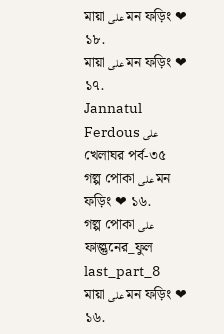মায়া على মন ফড়িং ❤ ১৮.
মায়া على মন ফড়িং ❤ ১৭.
Jannatul Ferdous على খেলাঘর পর্ব-৩৫
গল্প পোকা على মন ফড়িং ❤ ১৬.
গল্প পোকা على ফাল্গুনের_ফুল last_part_8
মায়া على মন ফড়িং ❤ ১৬.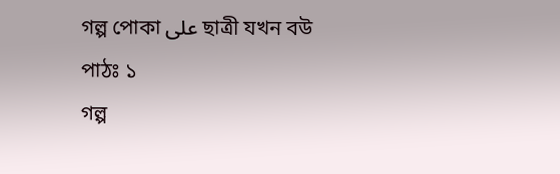গল্প পোকা على ছাত্রী যখন বউ পাঠঃ ১
গল্প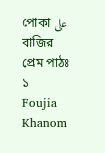পোকা على বাজির প্রেম পাঠঃ ১
Foujia Khanom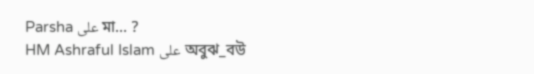Parsha على মা… ?
HM Ashraful Islam على অবুঝ_বউ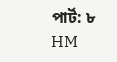পার্ট: ৮
HM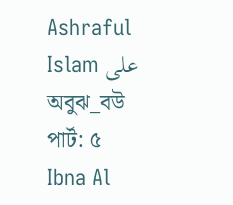Ashraful Islam على অবুঝ_বউ পার্ট: ৫
Ibna Al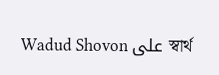Wadud Shovon على স্বার্থ